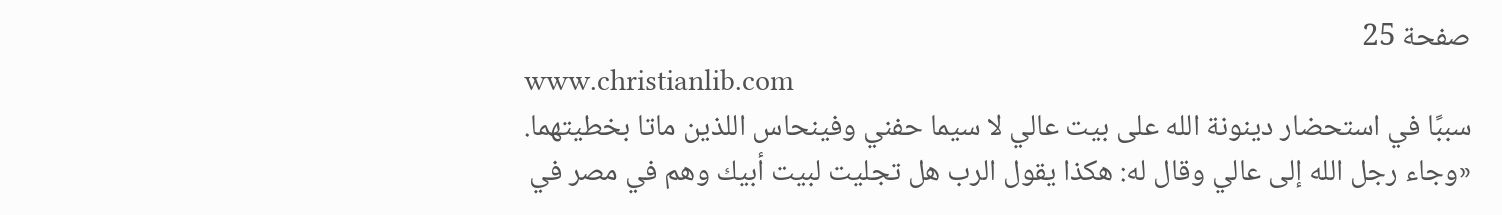صفحة 25
www.christianlib.com
سببًا في استحضار دينونة الله على بيت عالي لا سيما حفني وفينحاس اللذين ماتا بخطيتهما.
«وجاء رجل الله إلى عالي وقال له: هكذا يقول الرب هل تجليت لبيت أبيك وهم في مصر في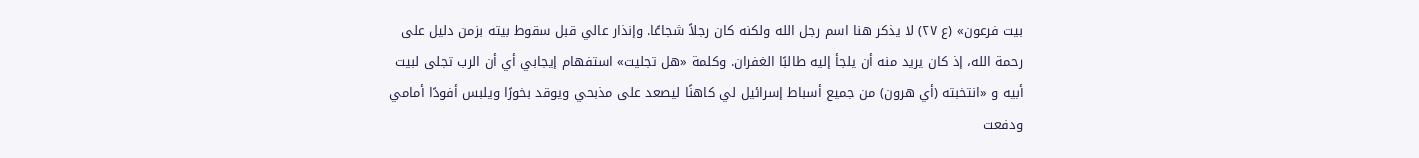بيت فرعون» (ع ٢٧) لا يذكر هنا اسم رجل الله ولكنه كان رجلاً شجاعًا. وإنذار عالي قبل سقوط بيته بزمن دليل على رحمة الله، إذ كان يريد منه أن يلجأ إليه طالبًا الغفران. وكلمة «هل تجليت» استفهام إيجابي أي أن الرب تجلى لبيت أبيه و «انتخبته (أي هرون) من جميع أسباط إسرائيل لي كاهنًا ليصعد على مذبحي ويوقد بخورًا ويلبس أفودًا أمامي ودفعت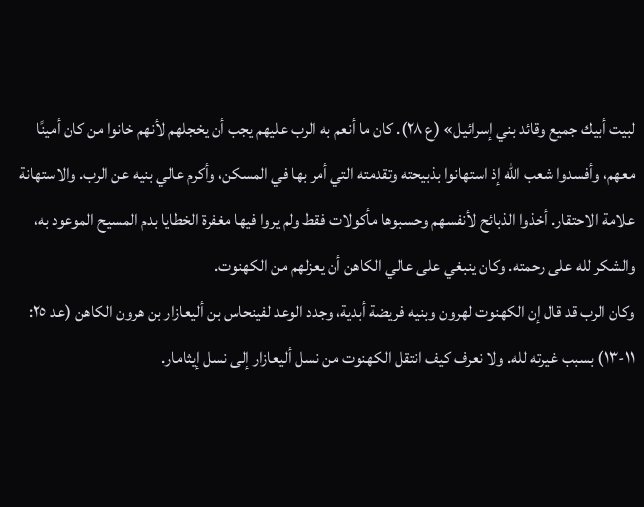لبيت أبيك جميع وقائد بني إسرائيل» (ع ٢٨). كان ما أنعم به الرب عليهم يجب أن يخجلهم لأنهم خانوا من كان أمينًا معهم، وأفسدوا شعب الله إذ استهانوا بذبيحته وتقدمته التي أمر بها في المسكن، وأكرم عالي بنيه عن الرب. والاستهانة علامة الاحتقار. أخذوا الذبائح لأنفسهم وحسبوها مأكولات فقط ولم يروا فيها مغفرة الخطايا بدم المسيح الموعود به، والشكر لله على رحمته. وكان ينبغي على عالي الكاهن أن يعزلهم من الكهنوت.
وكان الرب قد قال إن الكهنوت لهرون وبنيه فريضة أبدية، وجدد الوعد لفينحاس بن أليعازار بن هرون الكاهن (عد ٢٥: ١١-١٣) بسبب غيرته لله. ولا نعرف كيف انتقل الكهنوت من نسل أليعازار إلى نسل إيثامار.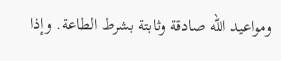ومواعيد الله صادقة وثابتة بشرط الطاعة. وإذا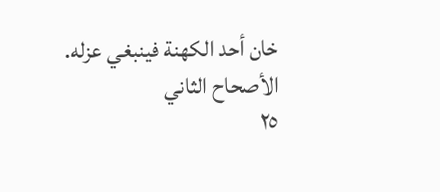خان أحد الكهنة فينبغي عزله.
الأصحاح الثاني
٢٥